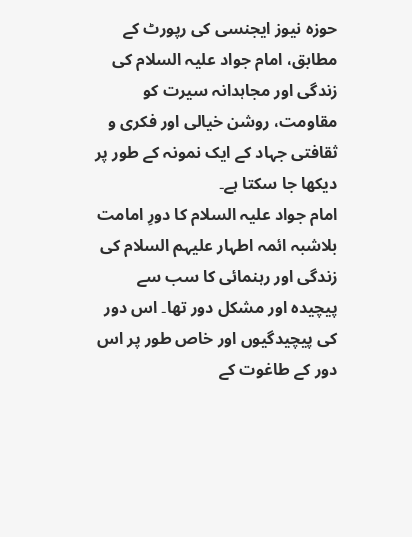حوزہ نیوز ایجنسی کی رپورٹ کے مطابق، امام جواد علیہ السلام کی زندگی اور مجاہدانہ سیرت کو مقاومت، روشن خیالی اور فکری و ثقافتی جہاد کے ایک نمونہ کے طور پر دیکھا جا سکتا ہے۔
امام جواد علیہ السلام کا دورِ امامت بلاشبہ ائمہ اطہار علیہم السلام کی زندگی اور رہنمائی کا سب سے پیچیدہ اور مشکل دور تھا۔ اس دور کی پیچیدگیوں اور خاص طور پر اس دور کے طاغوت کے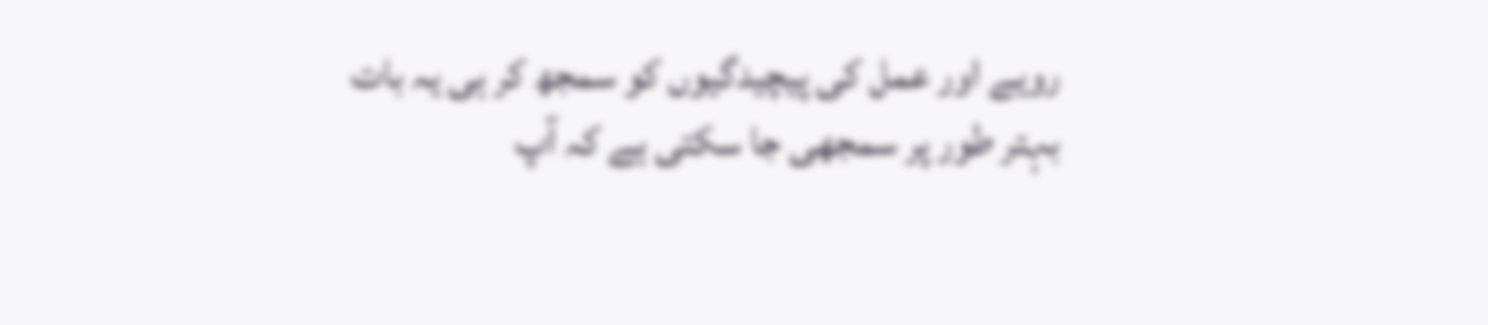رویے اور عمل کی پیچیدگیوں کو سمجھ کر ہی یہ بات بہتر طور پر سمجھی جا سکتی ہے کہ آپ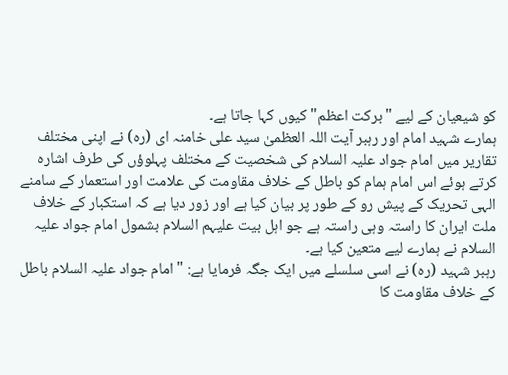کو شیعیان کے لیے "برکت اعظم" کیوں کہا جاتا ہے۔
ہمارے شہید امام اور رہبر آیت اللہ العظمیٰ سید علی خامنہ ای (رہ) نے اپنی مختلف تقاریر میں امام جواد علیہ السلام کی شخصیت کے مختلف پہلوؤں کی طرف اشارہ کرتے ہوئے اس امام ہمام کو باطل کے خلاف مقاومت کی علامت اور استعمار کے سامنے الہی تحریک کے پیش رو کے طور پر بیان کیا ہے اور زور دیا ہے کہ استکبار کے خلاف ملت ایران کا راستہ وہی راستہ ہے جو اہل بیت علیہم السلام بشمول امام جواد علیہ السلام نے ہمارے لیے متعین کیا ہے۔
رہبر شہید (رہ) نے اسی سلسلے میں ایک جگہ فرمایا ہے: "امام جواد علیہ السلام باطل کے خلاف مقاومت کا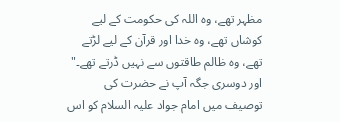مظہر تھے، وہ اللہ کی حکومت کے لیے کوشاں تھے، وہ خدا اور قرآن کے لیے لڑتے تھے، وہ ظالم طاقتوں سے نہیں ڈرتے تھے۔" اور دوسری جگہ آپ نے حضرت کی توصیف میں امام جواد علیہ السلام کو اس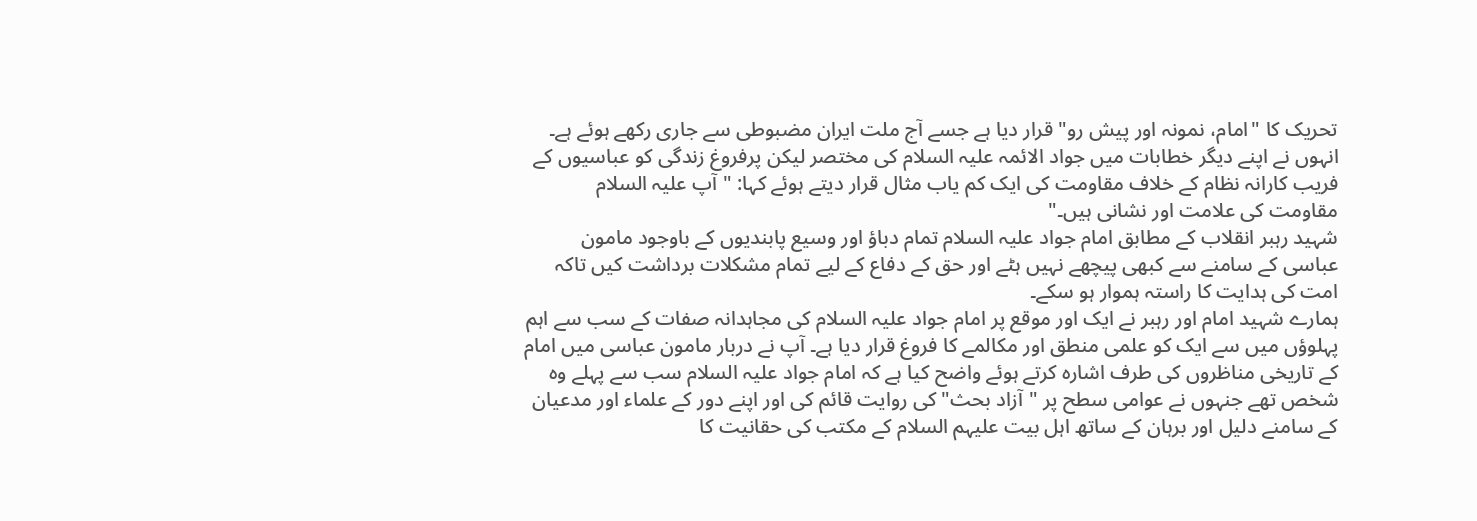تحریک کا "امام، نمونہ اور پیش رو" قرار دیا ہے جسے آج ملت ایران مضبوطی سے جاری رکھے ہوئے ہے۔
انہوں نے اپنے دیگر خطابات میں جواد الائمہ علیہ السلام کی مختصر لیکن پرفروغ زندگی کو عباسیوں کے فریب کارانہ نظام کے خلاف مقاومت کی ایک کم یاب مثال قرار دیتے ہوئے کہا: "آپ علیہ السلام مقاومت کی علامت اور نشانی ہیں۔"
شہید رہبر انقلاب کے مطابق امام جواد علیہ السلام تمام دباؤ اور وسیع پابندیوں کے باوجود مامون عباسی کے سامنے سے کبھی پیچھے نہیں ہٹے اور حق کے دفاع کے لیے تمام مشکلات برداشت کیں تاکہ امت کی ہدایت کا راستہ ہموار ہو سکے۔
ہمارے شہید امام اور رہبر نے ایک اور موقع پر امام جواد علیہ السلام کی مجاہدانہ صفات کے سب سے اہم پہلوؤں میں سے ایک کو علمی منطق اور مکالمے کا فروغ قرار دیا ہے۔ آپ نے دربار مامون عباسی میں امام کے تاریخی مناظروں کی طرف اشارہ کرتے ہوئے واضح کیا ہے کہ امام جواد علیہ السلام سب سے پہلے وہ شخص تھے جنہوں نے عوامی سطح پر "آزاد بحث" کی روایت قائم کی اور اپنے دور کے علماء اور مدعیان کے سامنے دلیل اور برہان کے ساتھ اہل بیت علیہم السلام کے مکتب کی حقانیت کا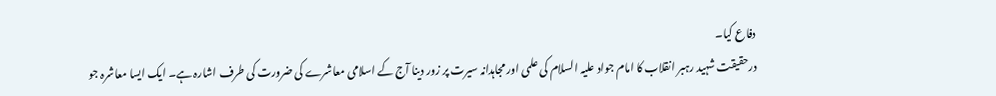دفاع کیا۔
درحقیقت شہید رہبر انقلاب کا امام جواد علیہ السلام کی علمی اور مجاہدانہ سیرت پر زور دینا آج کے اسلامی معاشرے کی ضرورت کی طرف اشارہ ہے۔ ایک ایسا معاشرہ جو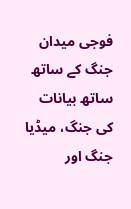فوجی میدان جنگ کے ساتھ ساتھ بیانات کی جنگ، میڈیا جنگ اور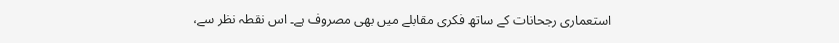استعماری رجحانات کے ساتھ فکری مقابلے میں بھی مصروف ہے۔ اس نقطہ نظر سے،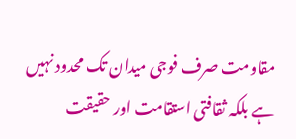مقاومت صرف فوجی میدان تک محدود نہیں ہے بلکہ ثقافتی استقامت اور حقیقت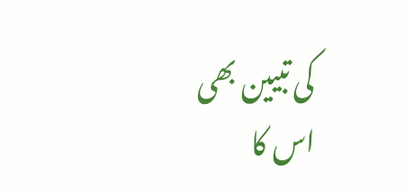کی تبیین بھی اس کا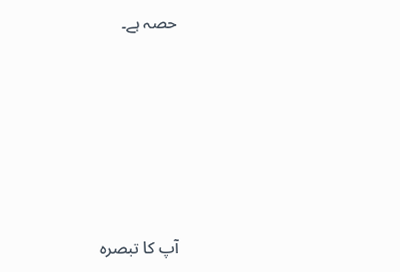حصہ ہے۔









آپ کا تبصرہ